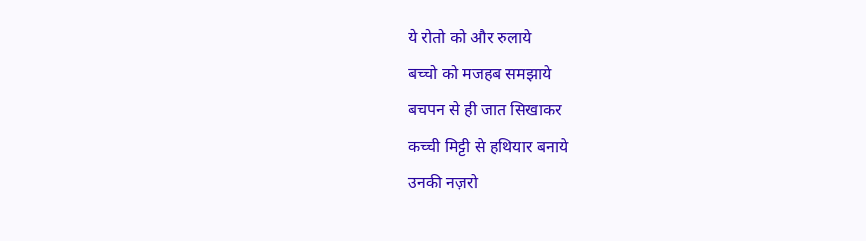ये रोतो को और रुलाये
बच्चो को मजहब समझाये
बचपन से ही जात सिखाकर
कच्ची मिट्टी से हथियार बनाये
उनकी नज़रो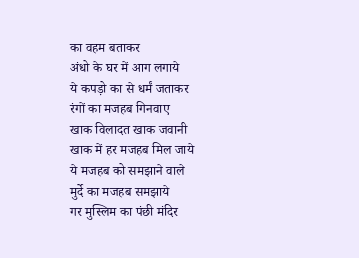का वहम बताकर
अंधो के घर में आग लगाये
ये कपड़ो का से धर्मं जताकर
रंगों का मजहब गिनवाए
खाक विलादत खाक जवानी
खाक में हर मजहब मिल जाये
ये मजहब को समझाने वाले
मुर्दे का मजहब समझाये
गर मुस्लिम का पंछी मंदिर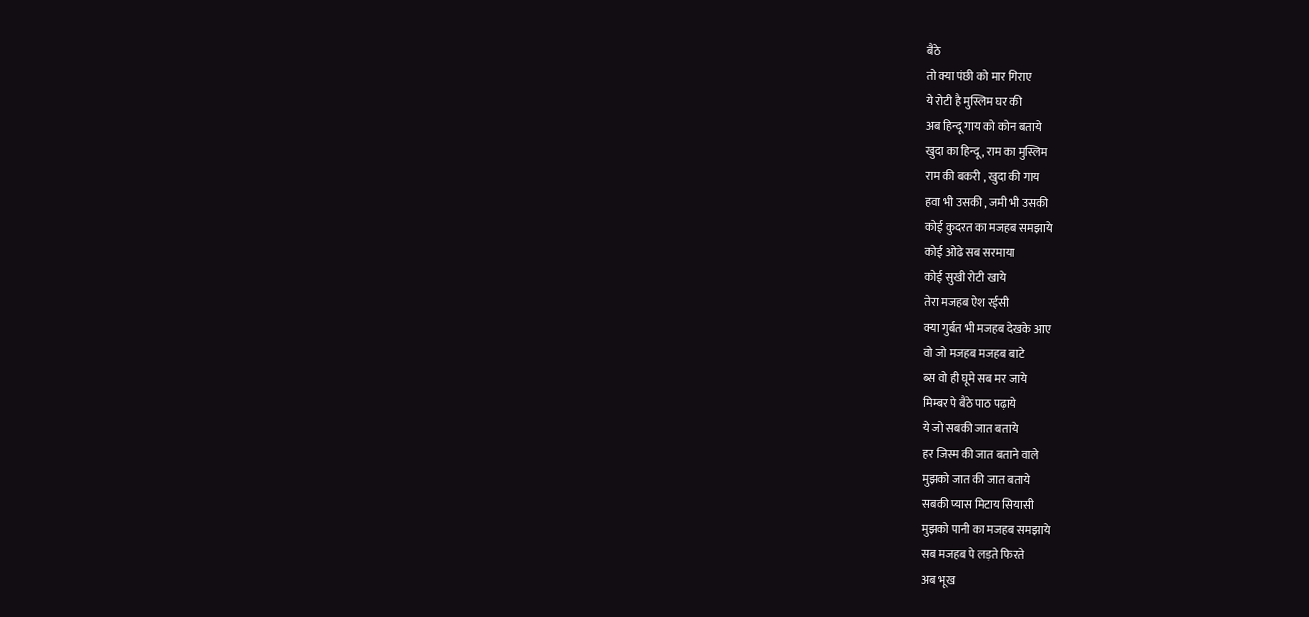बैठे
तो क्या पंछी को मार गिराए
ये रोटी है मुस्लिम घर की
अब हिन्दू गाय को कोन बताये
खुदा का हिन्दू , राम का मुस्लिम
राम की बकरी , खुदा की गाय
हवा भी उसकी , जमी भी उसकी
कोई कुदरत का मजहब समझाये
कोई ओढे सब सरमाया
कोई सुखी रोटी खाये
तेरा मजहब ऐश रईसी
क्या गुर्बत भी मजहब देखके आए
वो जो मजहब मजहब बाटे
ब्स वो ही घूमे सब मर जाये
मिम्बर पे बैठे पाठ पढ़ाये
ये जो सबकी जात बताये
हर जिस्म की जात बताने वाले
मुझको जात की जात बताये
सबकी प्यास मिटाय सियासी
मुझको पानी का मजहब समझाये
सब मजहब पे लड़ते फिरते
अब भूख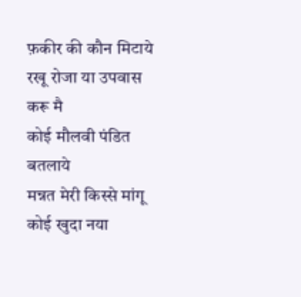फ़कीर की कौन मिटाये
रखू रोजा या उपवास करू मै
कोई मौलवी पंडित बतलाये
मन्नत मेरी किस्से मांगू
कोई खुदा नया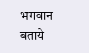भगवान बताये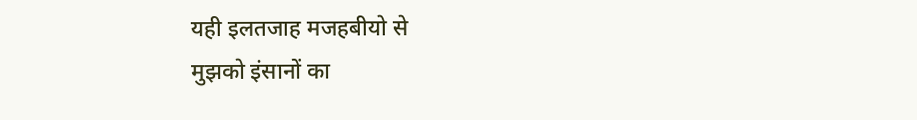यही इलतजाह मजहबीयो से
मुझको इंसानों का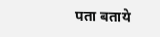पता बताये